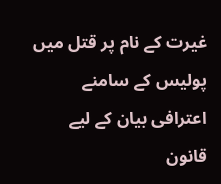غیرت کے نام پر قتل میں پولیس کے سامنے اعترافی بیان کے لیے قانون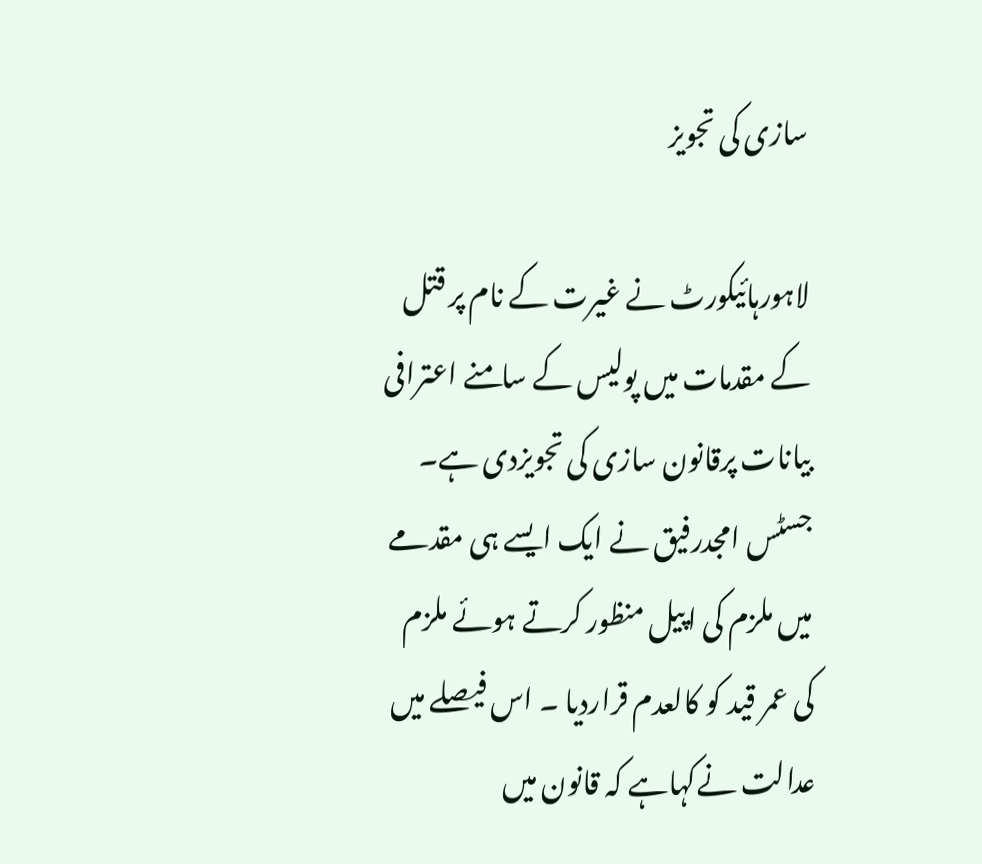سازی کی تجویز

لاہورہائیکورٹ نے غیرت کے نام پر قتل کے مقدمات میں پولیس کے سامنے اعترافی بیانات پرقانون سازی کی تجویزدی ہے۔ جسٹس امجدرفیق نے ایک ایسے ہی مقدمے میں ملزم کی اپیل منظور کرتے ہوئے ملزم کی عمر قید کو کالعدم قراردیا ۔ اس فیصلے میں عدالت نےکہاہے کہ قانون میں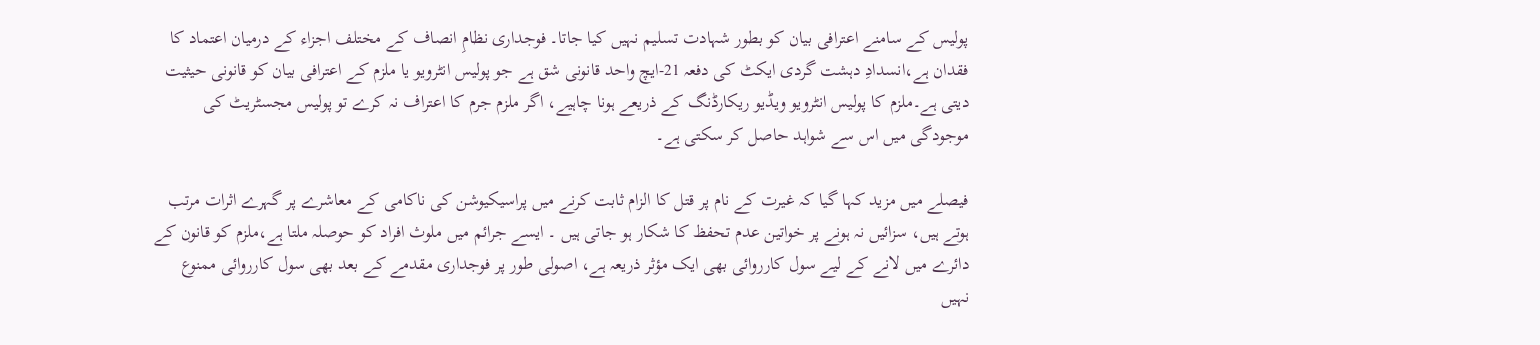پولیس کے سامنے اعترافی بیان کو بطور شہادت تسلیم نہیں کیا جاتا۔ فوجداری نظامِ انصاف کے مختلف اجزاء کے درمیان اعتماد کا فقدان ہے،انسدادِ دہشت گردی ایکٹ کی دفعہ 21-ایچ واحد قانونی شق ہے جو پولیس انٹرویو یا ملزم کے اعترافی بیان کو قانونی حیثیت دیتی ہے۔ملزم کا پولیس انٹرویو ویڈیو ریکارڈنگ کے ذریعے ہونا چاہیے، اگر ملزم جرم کا اعتراف نہ کرے تو پولیس مجسٹریٹ کی موجودگی میں اس سے شواہد حاصل کر سکتی ہے۔

فیصلے میں مزید کہا گیا کہ غیرت کے نام پر قتل کا الزام ثابت کرنے میں پراسیکیوشن کی ناکامی کے معاشرے پر گہرے اثرات مرتب ہوتے ہیں، سزائیں نہ ہونے پر خواتین عدم تحفظ کا شکار ہو جاتی ہیں ۔ ایسے جرائم میں ملوث افراد کو حوصلہ ملتا ہے،ملزم کو قانون کے دائرے میں لانے کے لیے سول کارروائی بھی ایک مؤثر ذریعہ ہے، اصولی طور پر فوجداری مقدمے کے بعد بھی سول کارروائی ممنوع نہیں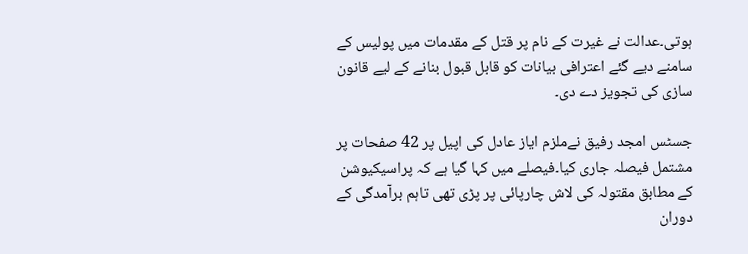ہوتی۔عدالت نے غیرت کے نام پر قتل کے مقدمات میں پولیس کے سامنے دیے گئے اعترافی بیانات کو قابل قبول بنانے کے لیے قانون سازی کی تجویز دے دی۔

جسٹس امجد رفیق نےملزم ایاز عادل کی اپیل پر 42 صفحات پر مشتمل فیصلہ جاری کیا۔فیصلے میں کہا گیا ہے کہ پراسیکیوشن کے مطابق مقتولہ کی لاش چارپائی پر پڑی تھی تاہم برآمدگی کے دوران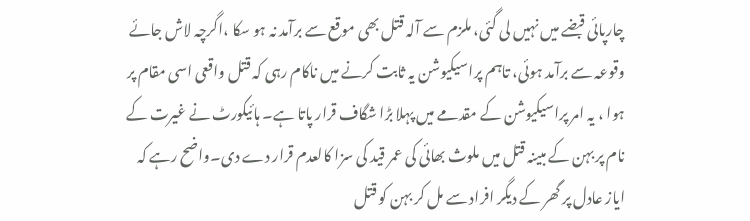چارپائی قبضے میں نہیں لی گئی، ملزم سے آلہ قتل بھی موقع سے برآمد نہ ہو سکا ،اگرچہ لاش جائے وقوعہ سے برآمد ہوئی، تاہم پراسیکیوشن یہ ثابت کرنے میں ناکام رہی کہ قتل واقعی اسی مقام پر ہوا ، یہ امر پراسیکیوشن کے مقدمے میں پہلا بڑا شگاف قرار پاتا ہے۔ ہائیکورٹ نے غیرت کے نام پر بہن کے مبینہ قتل میں ملوث بھائی کی عمر قید کی سزا کالعدم قرار دے دی۔واضح رہے کہ ایاز عادل پر گھر کے دیگر افراد سے مل کر بہن کو قتل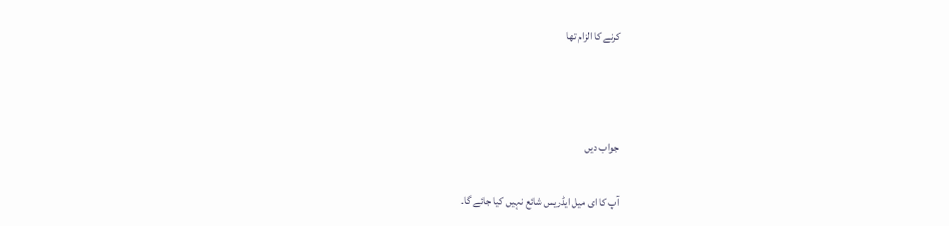کرنے کا الزام تھا



جواب دیں

آپ کا ای میل ایڈریس شائع نہیں کیا جائے گا۔